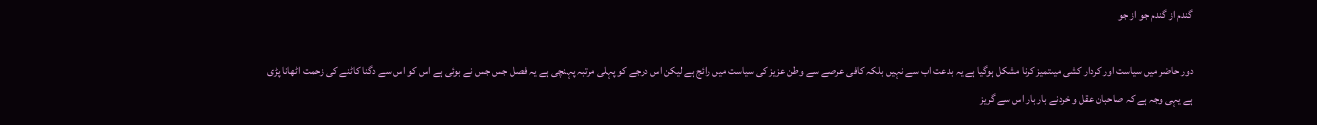گندم از گندم جو از جو

دور حاضر میں سیاست اور کردار کشی میںتمیز کرنا مشکل ہوگیا ہے یہ بدعت اب سے نہیں بلکہ کافی عرصے سے وطن عزیز کی سیاست میں رائج ہے لیکن اس درجے کو پہلی مرتبہ پہنچی ہے یہ فصل جس جس نے بوئی ہے اس کو اس سے دگنا کاٹنے کی زحمت اٹھانا پڑی ہے یہی وجہ ہے کہ صاحبان عقل و خردنے بار بار اس سے گریز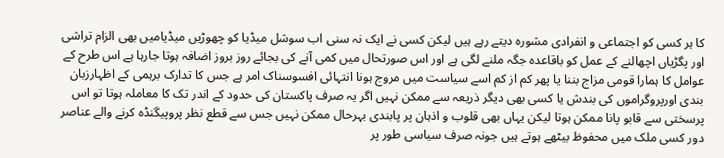کا ہر کسی کو اجتماعی و انفرادی مشورہ دیتے رہے ہیں لیکن کسی نے ایک نہ سنی اب سوشل میڈیا کو چھوڑیں میڈیامیں بھی الزام تراشی اور پگڑیاں اچھالنے کے عمل کو باقاعدہ جگہ ملنے لگی ہے اور اس صورتحال میں کمی آنے کی بجائے روز بروز اضافہ ہوتا جارہا ہے اس طرح کے عوامل کا ہمارا قومی مزاج بننا یا پھر کم از کم اسے سیاست میں مروج ہونا انتہائی افسوسناک امر ہے جس کا تدارک برہمی کے اظہارزبان بندی اورپروگراموں کی بندش یا کسی بھی دیگر ذریعہ سے ممکن نہیں اگر یہ صرف پاکستان کی حدود کے اندر تک کا معاملہ ہوتا تو اس پرسختی سے قابو پانا ممکن ہوتا لیکن یہاں بھی قلوب و اذہان پر پابندی بہرحال ممکن نہیں جس سے قطع نظر پروپیگنڈہ کرنے والے عناصر دور کسی ملک میں محفوظ بیٹھے ہوتے ہیں جونہ صرف سیاسی طور پر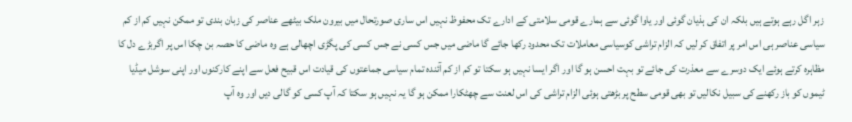زہر اگل رہے ہوتے ہیں بلکہ ان کی ہذیان گوئی اور یاوا گوئی سے ہمارے قومی سلامتی کے ادارے تک محفوظ نہیں اس ساری صورتحال میں بیرون ملک بیٹھے عناصر کی زبان بندی تو ممکن نہیں کم از کم سیاسی عناصر ہی اس امر پر اتفاق کر لیں کہ الزام تراشی کوسیاسی معاملات تک محدود رکھا جائے گا ماضی میں جس کسی نے جس کسی کی پگڑی اچھالی ہے وہ ماضی کا حصہ بن چکا اس پر اگربڑے دل کا مظاہرہ کرتے ہوئے ایک دوسرے سے معذرت کی جائے تو بہت احسن ہو گا اور اگر ایسا نہیں ہو سکتا تو کم از کم آئندہ تمام سیاسی جماعتوں کی قیادت اس قبیح فعل سے اپنے کارکنوں اور اپنی سوشل میڈیا ٹیموں کو باز رکھنے کی سبیل نکالیں تو بھی قومی سطح پر بڑھتی ہوئی الزام تراشی کی اس لعنت سے چھٹکارا ممکن ہو گا یہ نہیں ہو سکتا کہ آپ کسی کو گالی دیں اور وہ آپ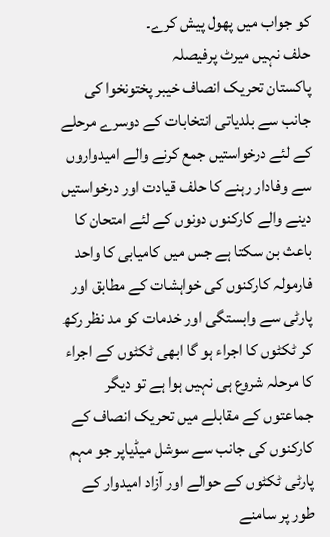کو جواب میں پھول پیش کرے۔
حلف نہیں میرٹ پرفیصلہ
پاکستان تحریک انصاف خیبر پختونخوا کی جانب سے بلدیاتی انتخابات کے دوسرے مرحلے کے لئے درخواستیں جمع کرنے والے امیدواروں سے وفادار رہنے کا حلف قیادت اور درخواستیں دینے والے کارکنوں دونوں کے لئے امتحان کا باعث بن سکتا ہے جس میں کامیابی کا واحد فارمولہ کارکنوں کی خواہشات کے مطابق اور پارٹی سے وابستگی اور خدمات کو مد نظر رکھ کر ٹکٹوں کا اجراء ہو گا ابھی ٹکٹوں کے اجراء کا مرحلہ شروع ہی نہیں ہوا ہے تو دیگر جماعتوں کے مقابلے میں تحریک انصاف کے کارکنوں کی جانب سے سوشل میڈیاپر جو مہم پارٹی ٹکٹوں کے حوالے اور آزاد امیدوار کے طور پر سامنے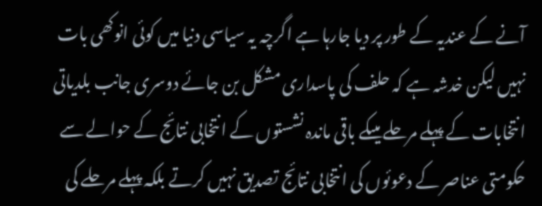آنے کے عندیہ کے طور پر دیا جارہا ہے اگرچہ یہ سیاسی دنیا میں کوئی انوکھی بات نہیں لیکن خدشہ ہے کہ حلف کی پاسداری مشکل بن جائے دوسری جانب بلدیاتی انتخابات کے پہلے مرحلے میںکے باقی ماندہ نشستوں کے انتخابی نتائج کے حوالے سے حکومتی عناصر کے دعوئوں کی انتخابی نتائج تصدیق نہیں کرتے بلکہ پہلے مرحلے کی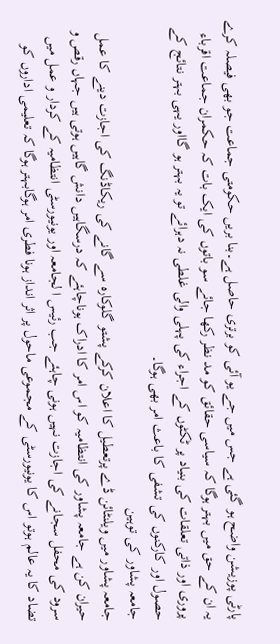پارٹی پوزیشن واضح ہو گئی ہے جس میں جے یو آئی کو برتری حاصل ہے۔بنا بریں حکومتی جماعت جو بھی فیصلہ کرے یہ ان کے حق میں بہتر ہوگا کہ سیاسی حقائق کو مد نظر رکھا جائے سو باتوں کی ایک بات کہ حکمران جماعت اقرباء پروری اور ذاتی تعلقات کی بنیاد پر ٹکٹوں کے اجراء کی پہلی والی غلطی نہ دہرائے تو یہ بہتر ہو گااور یہی بہتر نتائج کے حصول اور کارکنوں کی تشفی کا باعث امر بھی ہوگا۔
جامعہ پشاور کی توہین
جامعہ پشاور میں ویلنٹائن ڈے پرتعطیل کا اعلان کرکے پشتو گلوکارہ سے گانے کی ریکاڈنگ کی اجازت دینے کا عمل حیران کن ہے جامعہ پشاور کی انتظامیہ کو اس امر کا ادراک ہوناچاہئے کہ درسگاہیں دانش گاہیں ہوتی ہیں جہاں رقص و سرود کی محفل سجانے کی اجازت نہیں ہونی چاہئے جب رئیس ا لجامعہ اور یونیورسٹی انتظامیہ کے کردار و عمل میں تضاد کا یہ عالم ہوتو اس کا یونیورسٹی کے مجموعی ماحول پر اثر انداز ہونا فطری امر ہوگابہتر ہوگا کہ تعلیمی اداروں کو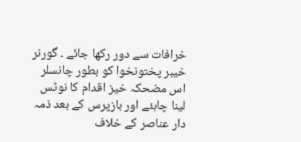خرافات سے دور رکھا جائے ۔ گورنر خیبر پختونخوا کو بطور چانسلر اس مضحکہ خیز اقدام کا نوٹس لینا چاہئے اور بازپرس کے بعد ذمہ دار عناصر کے خلاف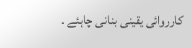کارروائی یقینی بنانی چاہئے ۔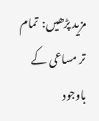مزید پڑھیں:  تمام تر مساعی کے باوجود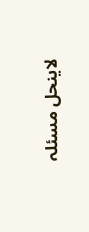لاینحل مسئلہ